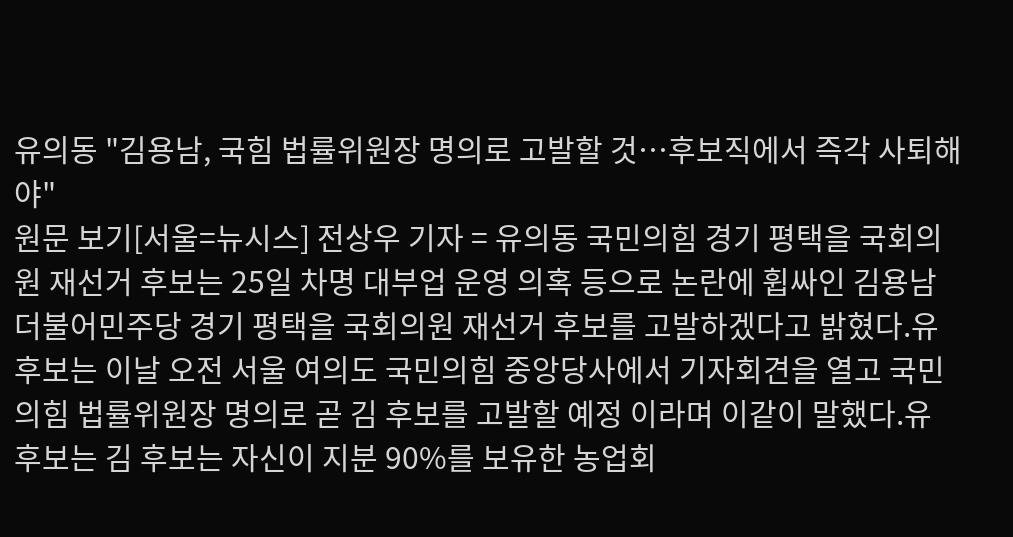유의동 "김용남, 국힘 법률위원장 명의로 고발할 것…후보직에서 즉각 사퇴해야"
원문 보기[서울=뉴시스] 전상우 기자 = 유의동 국민의힘 경기 평택을 국회의원 재선거 후보는 25일 차명 대부업 운영 의혹 등으로 논란에 휩싸인 김용남 더불어민주당 경기 평택을 국회의원 재선거 후보를 고발하겠다고 밝혔다.유 후보는 이날 오전 서울 여의도 국민의힘 중앙당사에서 기자회견을 열고 국민의힘 법률위원장 명의로 곧 김 후보를 고발할 예정 이라며 이같이 말했다.유 후보는 김 후보는 자신이 지분 90%를 보유한 농업회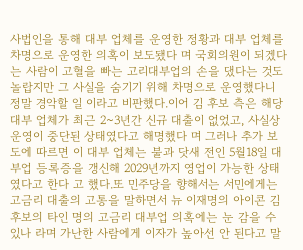사법인을 통해 대부 업체를 운영한 정황과 대부 업체를 차명으로 운영한 의혹이 보도됐다 며 국회의원이 되겠다는 사람이 고혈을 빠는 고리대부업의 손을 댔다는 것도 놀랍지만 그 사실을 숨기기 위해 차명으로 운영했다니 정말 경악할 일 이라고 비판했다.이어 김 후보 측은 해당 대부 업체가 최근 2~3년간 신규 대출이 없었고, 사실상 운영이 중단된 상태였다고 해명했다 며 그러나 추가 보도에 따르면 이 대부 업체는 불과 닷새 전인 5월18일 대부업 등록증을 갱신해 2029년까지 영업이 가능한 상태였다고 한다 고 했다.또 민주당을 향해서는 서민에게는 고금리 대출의 고통을 말하면서 뉴 이재명의 아이콘 김 후보의 타인 명의 고금리 대부업 의혹에는 눈 감을 수 있나 라며 가난한 사람에게 이자가 높아선 안 된다고 말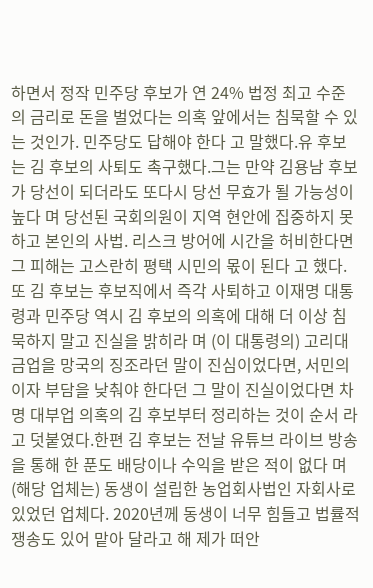하면서 정작 민주당 후보가 연 24% 법정 최고 수준의 금리로 돈을 벌었다는 의혹 앞에서는 침묵할 수 있는 것인가. 민주당도 답해야 한다 고 말했다.유 후보는 김 후보의 사퇴도 촉구했다.그는 만약 김용남 후보가 당선이 되더라도 또다시 당선 무효가 될 가능성이 높다 며 당선된 국회의원이 지역 현안에 집중하지 못하고 본인의 사법. 리스크 방어에 시간을 허비한다면 그 피해는 고스란히 평택 시민의 몫이 된다 고 했다.또 김 후보는 후보직에서 즉각 사퇴하고 이재명 대통령과 민주당 역시 김 후보의 의혹에 대해 더 이상 침묵하지 말고 진실을 밝히라 며 (이 대통령의) 고리대금업을 망국의 징조라던 말이 진심이었다면, 서민의 이자 부담을 낮춰야 한다던 그 말이 진실이었다면 차명 대부업 의혹의 김 후보부터 정리하는 것이 순서 라고 덧붙였다.한편 김 후보는 전날 유튜브 라이브 방송을 통해 한 푼도 배당이나 수익을 받은 적이 없다 며 (해당 업체는) 동생이 설립한 농업회사법인 자회사로 있었던 업체다. 2020년께 동생이 너무 힘들고 법률적 쟁송도 있어 맡아 달라고 해 제가 떠안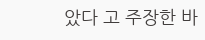았다 고 주장한 바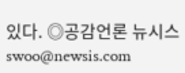있다. ◎공감언론 뉴시스 swoo@newsis.com